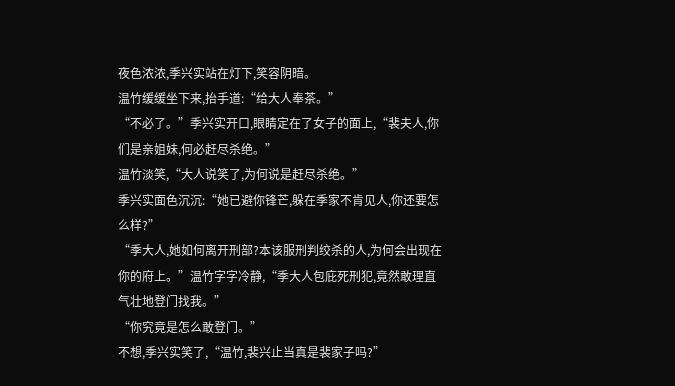夜色浓浓,季兴实站在灯下,笑容阴暗。
温竹缓缓坐下来,抬手道:“给大人奉茶。”
“不必了。”季兴实开口,眼睛定在了女子的面上,“裴夫人,你们是亲姐妹,何必赶尽杀绝。”
温竹淡笑,“大人说笑了,为何说是赶尽杀绝。”
季兴实面色沉沉:“她已避你锋芒,躲在季家不肯见人,你还要怎么样?”
“季大人,她如何离开刑部?本该服刑判绞杀的人,为何会出现在你的府上。”温竹字字冷静,“季大人包庇死刑犯,竟然敢理直气壮地登门找我。”
“你究竟是怎么敢登门。”
不想,季兴实笑了,“温竹,裴兴止当真是裴家子吗?”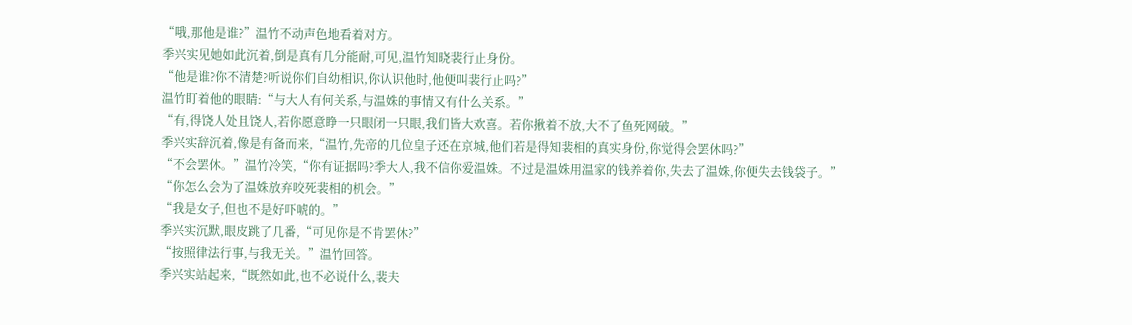“哦,那他是谁?”温竹不动声色地看着对方。
季兴实见她如此沉着,倒是真有几分能耐,可见,温竹知晓裴行止身份。
“他是谁?你不清楚?听说你们自幼相识,你认识他时,他便叫裴行止吗?”
温竹盯着他的眼睛:“与大人有何关系,与温姝的事情又有什么关系。”
“有,得饶人处且饶人,若你愿意睁一只眼闭一只眼,我们皆大欢喜。若你揪着不放,大不了鱼死网破。”
季兴实辞沉着,像是有备而来,“温竹,先帝的几位皇子还在京城,他们若是得知裴相的真实身份,你觉得会罢休吗?”
“不会罢休。”温竹冷笑,“你有证据吗?季大人,我不信你爱温姝。不过是温姝用温家的钱养着你,失去了温姝,你便失去钱袋子。”
“你怎么会为了温姝放弃咬死裴相的机会。”
“我是女子,但也不是好吓唬的。”
季兴实沉默,眼皮跳了几番,“可见你是不肯罢休?”
“按照律法行事,与我无关。”温竹回答。
季兴实站起来,“既然如此,也不必说什么,裴夫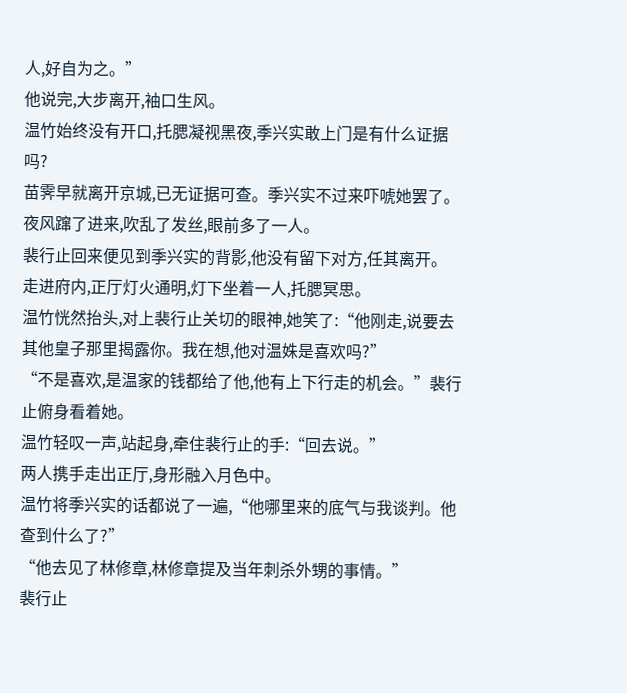人,好自为之。”
他说完,大步离开,袖口生风。
温竹始终没有开口,托腮凝视黑夜,季兴实敢上门是有什么证据吗?
苗霁早就离开京城,已无证据可查。季兴实不过来吓唬她罢了。
夜风蹿了进来,吹乱了发丝,眼前多了一人。
裴行止回来便见到季兴实的背影,他没有留下对方,任其离开。
走进府内,正厅灯火通明,灯下坐着一人,托腮冥思。
温竹恍然抬头,对上裴行止关切的眼神,她笑了:“他刚走,说要去其他皇子那里揭露你。我在想,他对温姝是喜欢吗?”
“不是喜欢,是温家的钱都给了他,他有上下行走的机会。”裴行止俯身看着她。
温竹轻叹一声,站起身,牵住裴行止的手:“回去说。”
两人携手走出正厅,身形融入月色中。
温竹将季兴实的话都说了一遍,“他哪里来的底气与我谈判。他查到什么了?”
“他去见了林修章,林修章提及当年刺杀外甥的事情。”
裴行止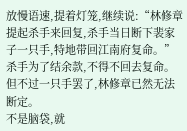放慢语速,提着灯笼,继续说:“林修章提起杀手来回复,杀手当日断下裴家子一只手,特地带回江南府复命。”
杀手为了结余款,不得不回去复命。
但不过一只手罢了,林修章已然无法断定。
不是脑袋,就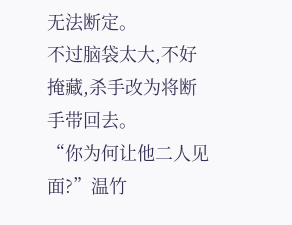无法断定。
不过脑袋太大,不好掩藏,杀手改为将断手带回去。
“你为何让他二人见面?”温竹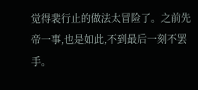觉得裴行止的做法太冒险了。之前先帝一事,也是如此,不到最后一刻不罢手。